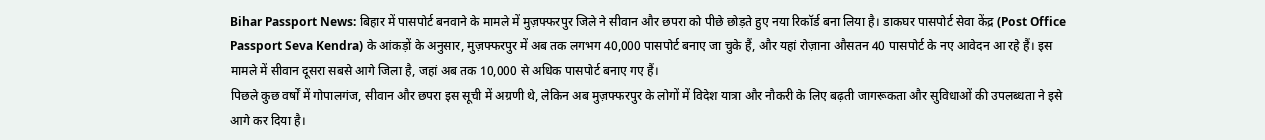Bihar Passport News: बिहार में पासपोर्ट बनवाने के मामले में मुज़फ्फरपुर जिले ने सीवान और छपरा को पीछे छोड़ते हुए नया रिकॉर्ड बना लिया है। डाकघर पासपोर्ट सेवा केंद्र (Post Office Passport Seva Kendra) के आंकड़ों के अनुसार, मुज़फ्फरपुर में अब तक लगभग 40,000 पासपोर्ट बनाए जा चुके हैं, और यहां रोज़ाना औसतन 40 पासपोर्ट के नए आवेदन आ रहे हैं। इस मामले में सीवान दूसरा सबसे आगे जिला है, जहां अब तक 10,000 से अधिक पासपोर्ट बनाए गए हैं।
पिछले कुछ वर्षों में गोपालगंज, सीवान और छपरा इस सूची में अग्रणी थे, लेकिन अब मुज़फ्फरपुर के लोगों में विदेश यात्रा और नौकरी के लिए बढ़ती जागरूकता और सुविधाओं की उपलब्धता ने इसे आगे कर दिया है।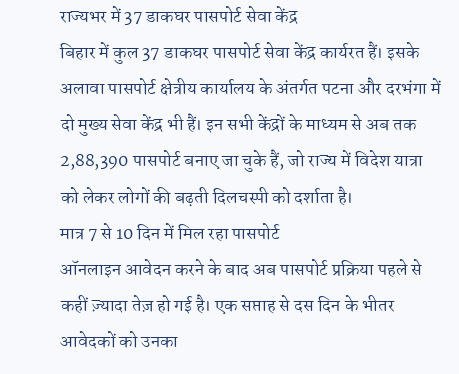राज्यभर में 37 डाकघर पासपोर्ट सेवा केंद्र
बिहार में कुल 37 डाकघर पासपोर्ट सेवा केंद्र कार्यरत हैं। इसके अलावा पासपोर्ट क्षेत्रीय कार्यालय के अंतर्गत पटना और दरभंगा में दो मुख्य सेवा केंद्र भी हैं। इन सभी केंद्रों के माध्यम से अब तक 2,88,390 पासपोर्ट बनाए जा चुके हैं, जो राज्य में विदेश यात्रा को लेकर लोगों की बढ़ती दिलचस्पी को दर्शाता है।
मात्र 7 से 10 दिन में मिल रहा पासपोर्ट
ऑनलाइन आवेदन करने के बाद अब पासपोर्ट प्रक्रिया पहले से कहीं ज़्यादा तेज़ हो गई है। एक सप्ताह से दस दिन के भीतर आवेदकों को उनका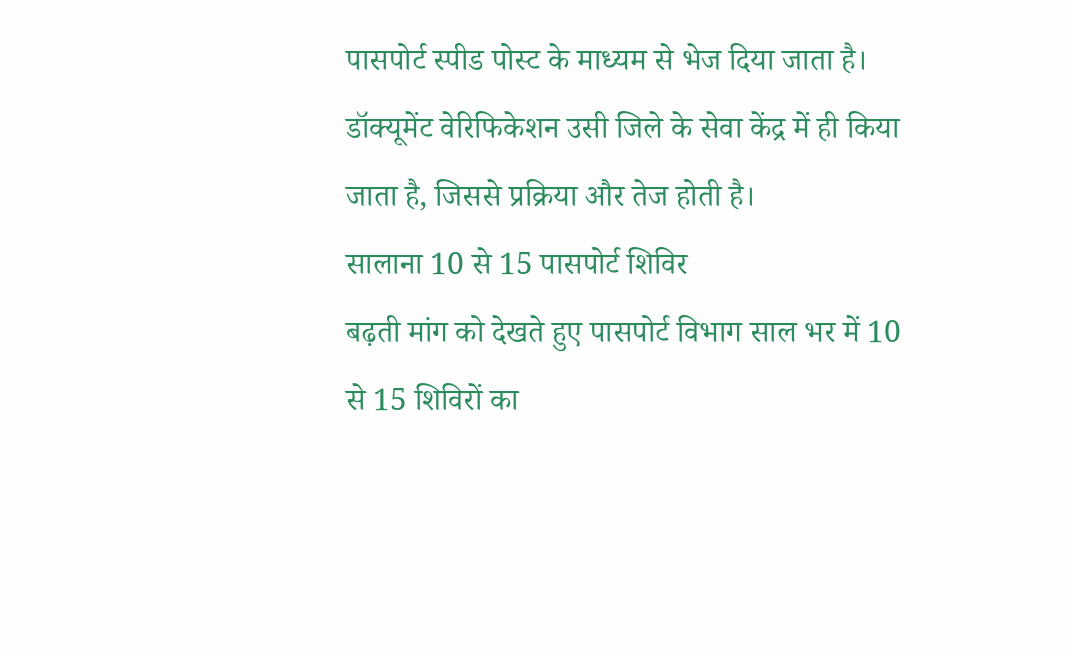पासपोर्ट स्पीड पोस्ट के माध्यम से भेज दिया जाता है। डॉक्यूमेंट वेरिफिकेशन उसी जिले के सेवा केंद्र में ही किया जाता है, जिससे प्रक्रिया और तेज होती है।
सालाना 10 से 15 पासपोर्ट शिविर
बढ़ती मांग को देखते हुए पासपोर्ट विभाग साल भर में 10 से 15 शिविरों का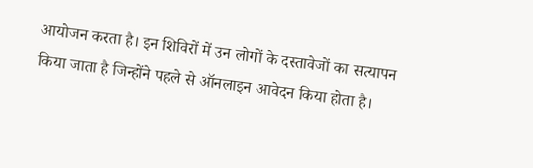आयोजन करता है। इन शिविरों में उन लोगों के दस्तावेजों का सत्यापन किया जाता है जिन्होंने पहले से ऑनलाइन आवेदन किया होता है।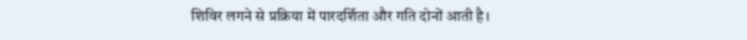शिविर लगने से प्रक्रिया में पारदर्शिता और गति दोनों आती है।